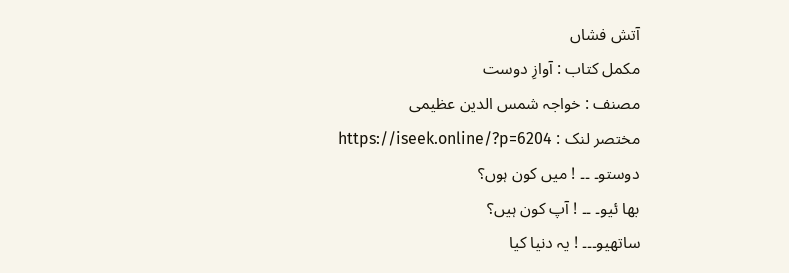آتش فشاں
مکمل کتاب : آوازِ دوست
مصنف : خواجہ شمس الدین عظیمی
مختصر لنک : https://iseek.online/?p=6204
دوستو۔ ۔۔ ! میں کون ہوں؟
بھا ئیو۔ ۔۔ ! آپ کون ہیں؟
ساتھیو۔۔۔ ! یہ دنیا کیا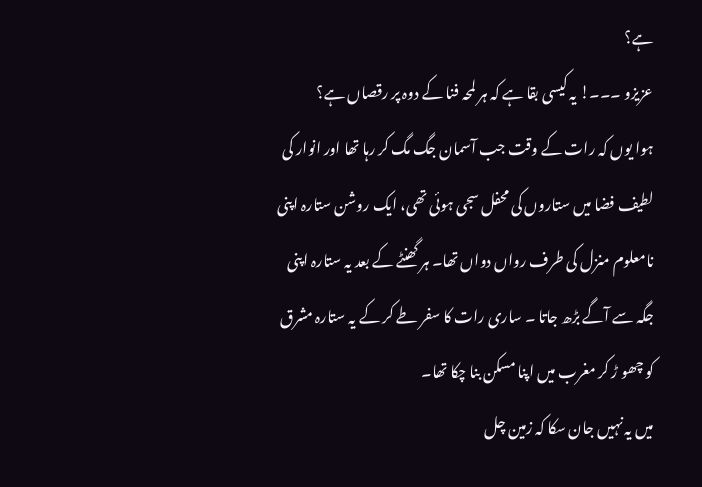ہے؟
عزیزو ۔۔۔! یہ کیسی بقا ہے کہ ہر لمحہ فنا کے دوہ پر رقصاں ہے؟
ہوا یوں کہ رات کے وقت جب آسمان جگ مگ کر رہا تھا اور انوار کی لطیف فضا میں ستاروں کی محفل سجی ہوئی تھی، ایک روشن ستارہ اپنی نامعلوم منزل کی طرف رواں دواں تھا۔ ہر گھنٹے کے بعد یہ ستارہ اپنی جگہ سے آگے بڑھ جاتا ۔ ساری رات کا سفر طے کر کے یہ ستارہ مشرق کو چھو ڑ کر مغرب میں اپنا مسکن بنا چکا تھا۔
میں یہ نہیں جان سکا کہ زمین چل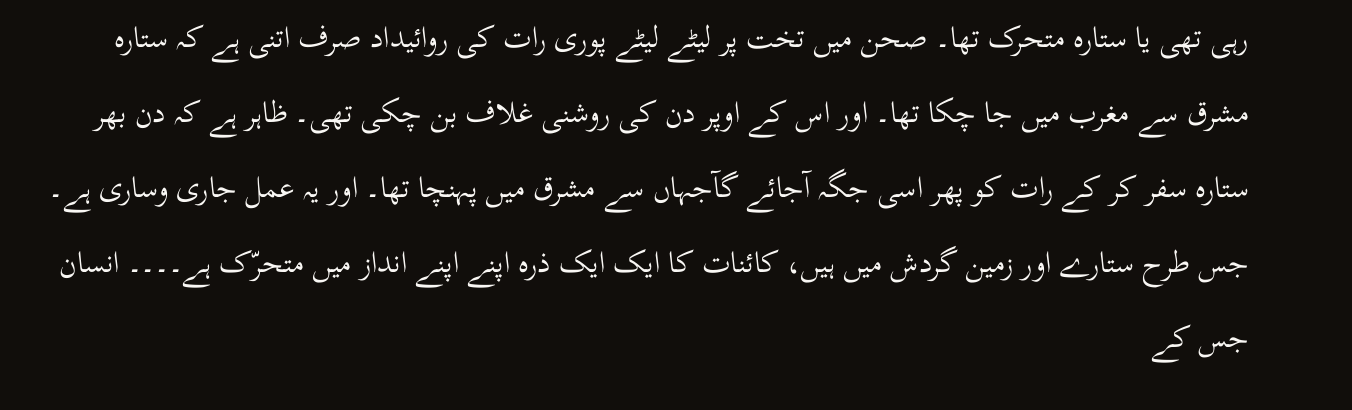رہی تھی یا ستارہ متحرک تھا۔ صحن میں تخت پر لیٹے لیٹے پوری رات کی روائیداد صرف اتنی ہے کہ ستارہ مشرق سے مغرب میں جا چکا تھا۔ اور اس کے اوپر دن کی روشنی غلاف بن چکی تھی۔ ظاہر ہے کہ دن بھر ستارہ سفر کر کے رات کو پھر اسی جگہ آجائے گآجہاں سے مشرق میں پہنچا تھا۔ اور یہ عمل جاری وساری ہے۔
جس طرح ستارے اور زمین گردش میں ہیں، کائنات کا ایک ایک ذرہ اپنے اپنے انداز میں متحرّک ہے۔۔۔۔ انسان جس کے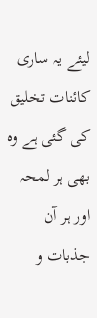لیئے یہ ساری کائنات تخلیق کی گئی ہے وہ بھی ہر لمحہ اور ہر آن جذبات و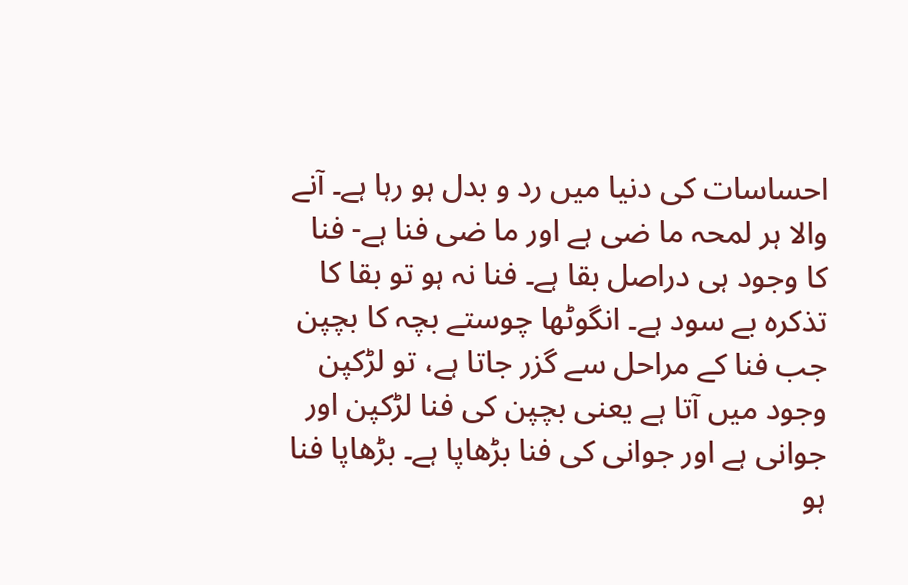احساسات کی دنیا میں رد و بدل ہو رہا ہے۔ آنے والا ہر لمحہ ما ضی ہے اور ما ضی فنا ہے- فنا کا وجود ہی دراصل بقا ہے۔ فنا نہ ہو تو بقا کا تذکرہ بے سود ہے۔ انگوٹھا چوستے بچہ کا بچپن جب فنا کے مراحل سے گزر جاتا ہے، تو لڑکپن وجود میں آتا ہے یعنی بچپن کی فنا لڑکپن اور جوانی ہے اور جوانی کی فنا بڑھاپا ہے۔ بڑھاپا فنا ہو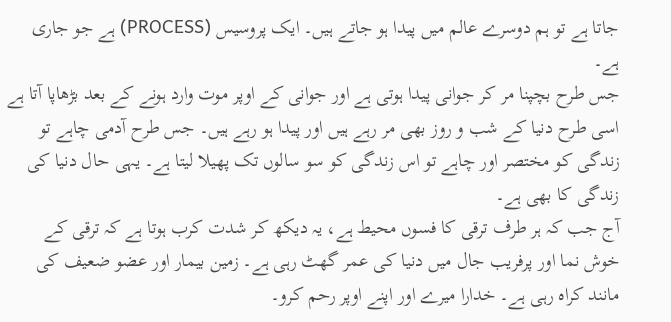جاتا ہے تو ہم دوسرے عالم میں پیدا ہو جاتے ہیں۔ ایک پروسیس (PROCESS) ہے جو جاری ہے۔
جس طرح بچپنا مر کر جوانی پیدا ہوتی ہے اور جوانی کے اوپر موت وارد ہونے کے بعد بڑھاپا آتا ہے اسی طرح دنیا کے شب و روز بھی مر رہے ہیں اور پیدا ہو رہے ہیں۔ جس طرح آدمی چاہے تو زندگی کو مختصر اور چاہے تو اس زندگی کو سو سالوں تک پھیلا لیتا ہے۔ یہی حال دنیا کی زندگی کا بھی ہے۔
آج جب کہ ہر طرف ترقی کا فسوں محیط ہے، یہ دیکھ کر شدت کرب ہوتا ہے کہ ترقی کے خوش نما اور پرفریب جال میں دنیا کی عمر گھٹ رہی ہے۔ زمین بیمار اور عضو ضعیف کی مانند کراہ رہی ہے۔ خدارا میرے اور اپنے اوپر رحم کرو۔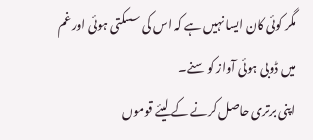مگر کوئی کان ایسا نہیں ہے کہ اس کی سسکتی ہوئی اور غم میں ڈوبی ہوئی آواز کو سنے۔
اپنی برتری حاصل کرنے کے لیئے قوموں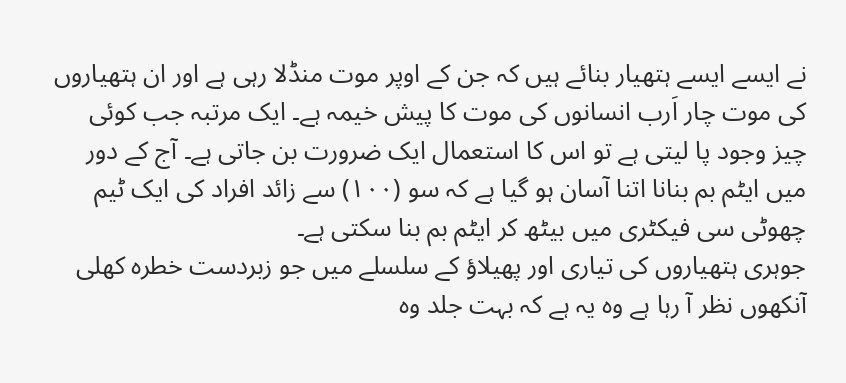نے ایسے ایسے ہتھیار بنائے ہیں کہ جن کے اوپر موت منڈلا رہی ہے اور ان ہتھیاروں کی موت چار اَرب انسانوں کی موت کا پیش خیمہ ہے۔ ایک مرتبہ جب کوئی چیز وجود پا لیتی ہے تو اس کا استعمال ایک ضرورت بن جاتی ہے۔ آج کے دور میں ایٹم بم بنانا اتنا آسان ہو گیا ہے کہ سو (۱۰۰) سے زائد افراد کی ایک ٹیم چھوٹی سی فیکٹری میں بیٹھ کر ایٹم بم بنا سکتی ہے۔
جوہری ہتھیاروں کی تیاری اور پھیلاؤ کے سلسلے میں جو زبردست خطرہ کھلی آنکھوں نظر آ رہا ہے وہ یہ ہے کہ بہت جلد وہ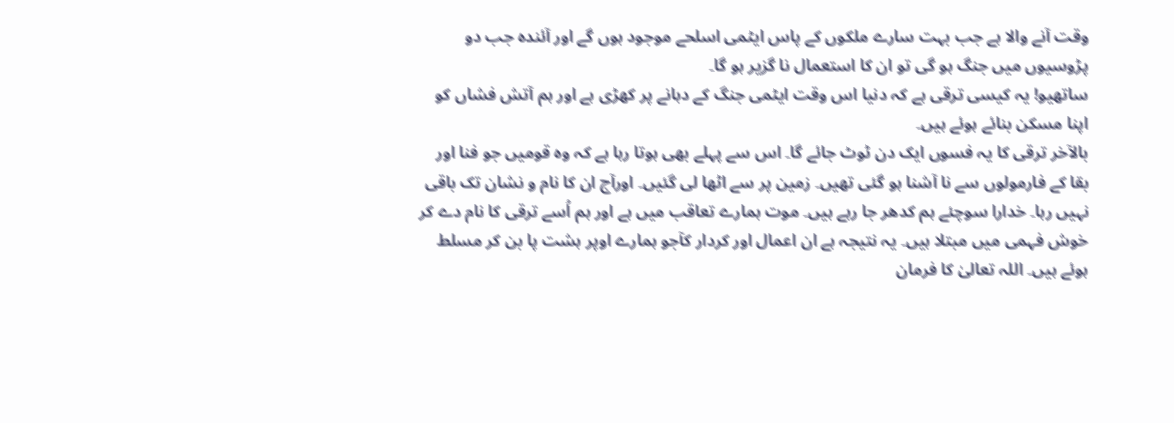وقت آنے والا ہے جب بہت سارے ملکوں کے پاس ایٹمی اسلحے موجود ہوں گے اور آئندہ جب دو پڑوسیوں میں جنگ ہو گی تو ان کا استعمال نا گزیر ہو گا۔
ساتھیو! یہ کیسی ترقی ہے کہ دنیا اس وقت ایٹمی جنگ کے دہانے پر کھڑی ہے اور ہم آتش فشاں کو اپنا مسکن بنائے ہوئے ہیں۔
بالآخر ترقی کا یہ فسوں ایک دن ٹوٹ جائے گا۔ اس سے پہلے بھی ہوتا رہا ہے کہ وہ قومیں جو فنا اور بقا کے فارمولوں سے نا آشنا ہو گئی تھیں۔ زمین پر سے اٹھا لی گئیں۔ اورآج ان کا نام و نشان تک باقی نہیں رہا۔ خدارا سوچئے ہم کدھر جا رہے ہیں۔ موت ہمارے تعاقب میں ہے اور ہم اُسے ترقی کا نام دے کر خوش فہمی میں مبتلا ہیں۔ یہ نتیجہ ہے ان اعمال اور کردار کآجو ہمارے اوپر ہشت پا بن کر مسلط ہوئے ہیں۔ اللہ تعالیٰ کا فرمان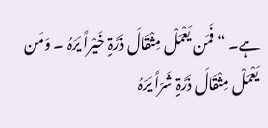ہے۔ “ فَمَن یَعْمَلْ مِثْقَالَ ذَرَّۃٍ خَیْراً یَرَہُ ۔ وَمَن یَعْمَلْ مِثْقَالَ ذَرَّۃٍ شَرّاً یَرَہُ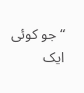“ جو کوئی ایک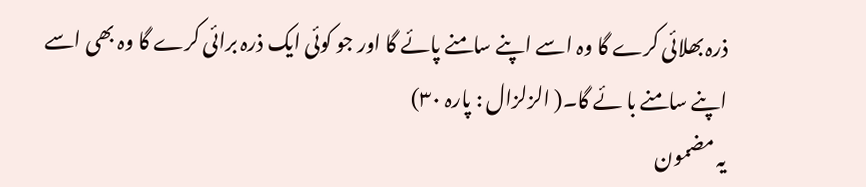ذرہ بھلائی کرے گا وہ اسے اپنے سامنے پائے گا اور جو کوئی ایک ذرہ برائی کرے گا وہ بھی اسے اپنے سامنے با ئے گا۔( الزلزال : پارہ ۳۰)
یہ مضمون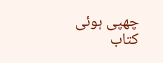چھپی ہوئی کتاب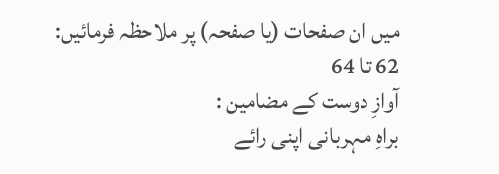میں ان صفحات (یا صفحہ) پر ملاحظہ فرمائیں: 62 تا 64
آوازِ دوست کے مضامین :
براہِ مہربانی اپنی رائے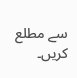سے مطلع کریں۔